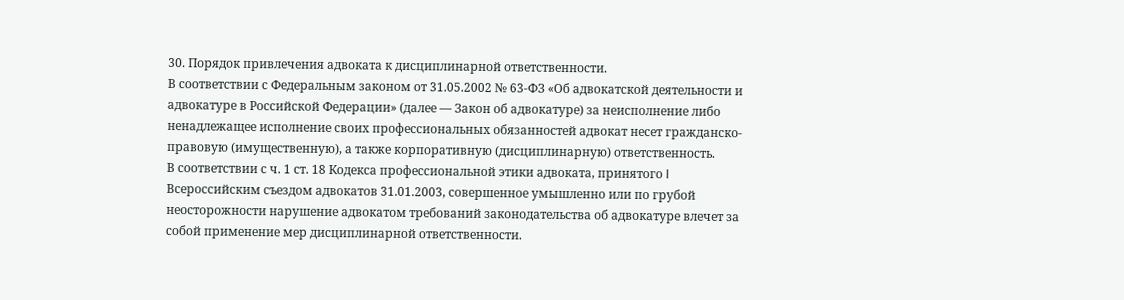30. Порядок привлечения адвоката к дисциплинарной ответственности.
В соответствии с Федеральным законом от 31.05.2002 № 63-ФЗ «Об адвокатской деятельности и адвокатуре в Российской Федерации» (далее — Закон об адвокатуре) за неисполнение либо ненадлежащее исполнение своих профессиональных обязанностей адвокат несет гражданско-правовую (имущественную), а также корпоративную (дисциплинарную) ответственность.
В соответствии с ч. 1 ст. 18 Кодекса профессиональной этики адвоката, принятого I Всероссийским съездом адвокатов 31.01.2003, совершенное умышленно или по грубой неосторожности нарушение адвокатом требований законодательства об адвокатуре влечет за собой применение мер дисциплинарной ответственности.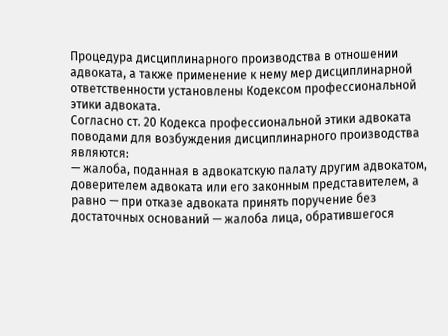Процедура дисциплинарного производства в отношении адвоката, а также применение к нему мер дисциплинарной ответственности установлены Кодексом профессиональной этики адвоката.
Согласно ст. 20 Кодекса профессиональной этики адвоката поводами для возбуждения дисциплинарного производства являются:
— жалоба, поданная в адвокатскую палату другим адвокатом, доверителем адвоката или его законным представителем, а равно — при отказе адвоката принять поручение без достаточных оснований — жалоба лица, обратившегося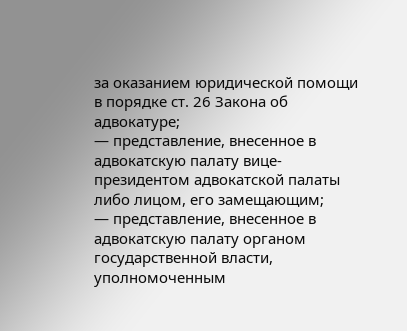за оказанием юридической помощи в порядке ст. 26 Закона об адвокатуре;
— представление, внесенное в адвокатскую палату вице-президентом адвокатской палаты либо лицом, его замещающим;
— представление, внесенное в адвокатскую палату органом государственной власти, уполномоченным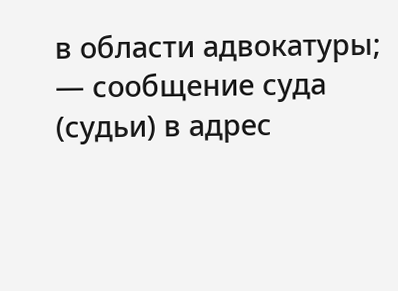в области адвокатуры;
— сообщение суда (судьи) в адрес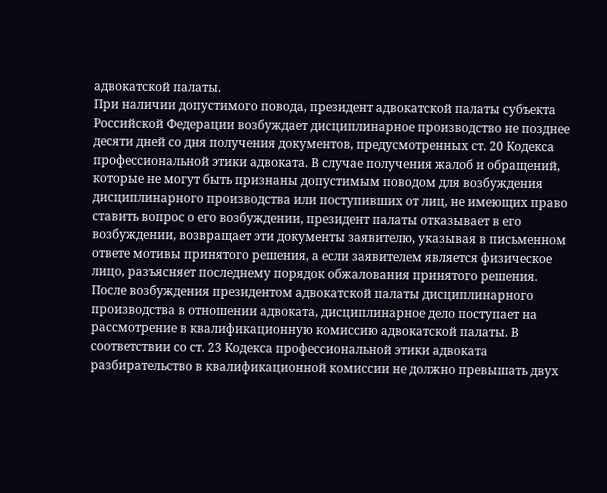адвокатской палаты.
При наличии допустимого повода, президент адвокатской палаты субъекта Российской Федерации возбуждает дисциплинарное производство не позднее десяти дней со дня получения документов, предусмотренных ст. 20 Кодекса профессиональной этики адвоката. В случае получения жалоб и обращений, которые не могут быть признаны допустимым поводом для возбуждения дисциплинарного производства или поступивших от лиц, не имеющих право ставить вопрос о его возбуждении, президент палаты отказывает в его возбуждении, возвращает эти документы заявителю, указывая в письменном ответе мотивы принятого решения, а если заявителем является физическое лицо, разъясняет последнему порядок обжалования принятого решения.
После возбуждения президентом адвокатской палаты дисциплинарного производства в отношении адвоката, дисциплинарное дело поступает на рассмотрение в квалификационную комиссию адвокатской палаты. В соответствии со ст. 23 Кодекса профессиональной этики адвоката разбирательство в квалификационной комиссии не должно превышать двух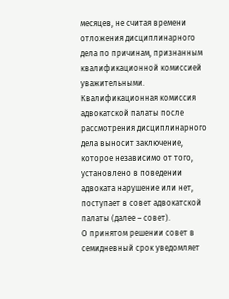месяцев, не считая времени отложения дисциплинарного дела по причинам, признанным квалификационной комиссией уважительными. Квалификационная комиссия адвокатской палаты после рассмотрения дисциплинарного дела выносит заключение, которое независимо от того, установлено в поведении адвоката нарушение или нет, поступает в совет адвокатской палаты (далее – совет).
О принятом решении совет в семидневный срок уведомляет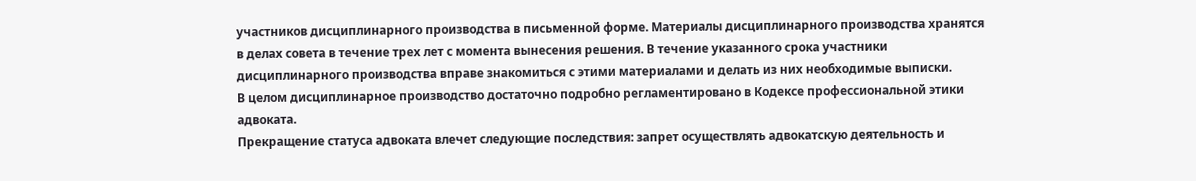участников дисциплинарного производства в письменной форме. Материалы дисциплинарного производства хранятся в делах совета в течение трех лет с момента вынесения решения. В течение указанного срока участники дисциплинарного производства вправе знакомиться с этими материалами и делать из них необходимые выписки.
В целом дисциплинарное производство достаточно подробно регламентировано в Кодексе профессиональной этики адвоката.
Прекращение статуса адвоката влечет следующие последствия: запрет осуществлять адвокатскую деятельность и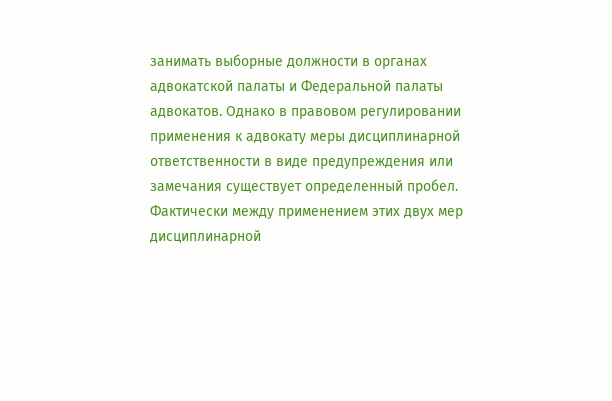занимать выборные должности в органах адвокатской палаты и Федеральной палаты адвокатов. Однако в правовом регулировании применения к адвокату меры дисциплинарной ответственности в виде предупреждения или замечания существует определенный пробел. Фактически между применением этих двух мер дисциплинарной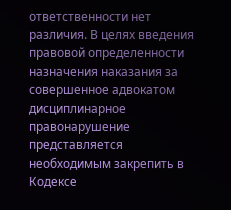ответственности нет различия. В целях введения правовой определенности назначения наказания за совершенное адвокатом дисциплинарное правонарушение представляется необходимым закрепить в Кодексе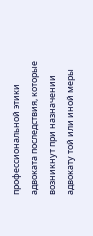профессиональной этики адвоката последствия, которые возникнут при назначении адвокату той или иной меры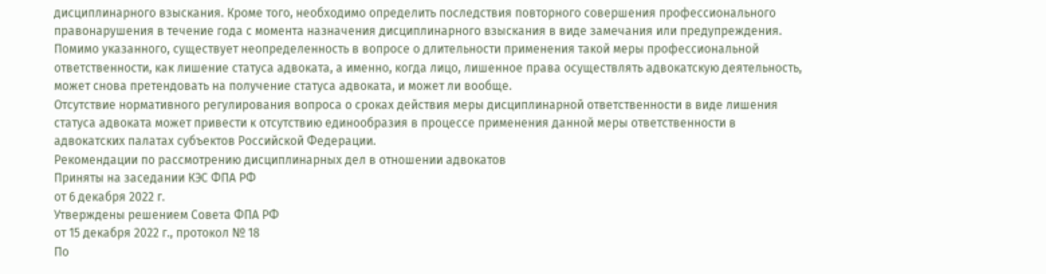дисциплинарного взыскания. Кроме того, необходимо определить последствия повторного совершения профессионального правонарушения в течение года с момента назначения дисциплинарного взыскания в виде замечания или предупреждения.
Помимо указанного, существует неопределенность в вопросе о длительности применения такой меры профессиональной ответственности, как лишение статуса адвоката, а именно, когда лицо, лишенное права осуществлять адвокатскую деятельность, может снова претендовать на получение статуса адвоката, и может ли вообще.
Отсутствие нормативного регулирования вопроса о сроках действия меры дисциплинарной ответственности в виде лишения статуса адвоката может привести к отсутствию единообразия в процессе применения данной меры ответственности в адвокатских палатах субъектов Российской Федерации.
Рекомендации по рассмотрению дисциплинарных дел в отношении адвокатов
Приняты на заседании КЭС ФПА РФ
от 6 декабря 2022 г.
Утверждены решением Совета ФПА РФ
от 15 декабря 2022 г., протокол № 18
По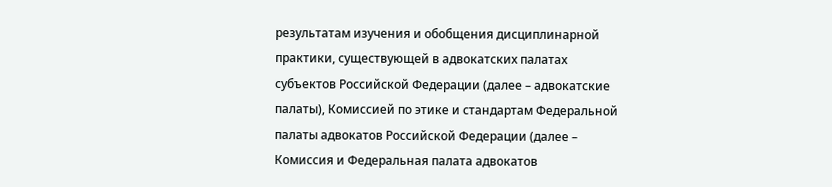результатам изучения и обобщения дисциплинарной практики, существующей в адвокатских палатах субъектов Российской Федерации (далее – адвокатские палаты), Комиссией по этике и стандартам Федеральной палаты адвокатов Российской Федерации (далее – Комиссия и Федеральная палата адвокатов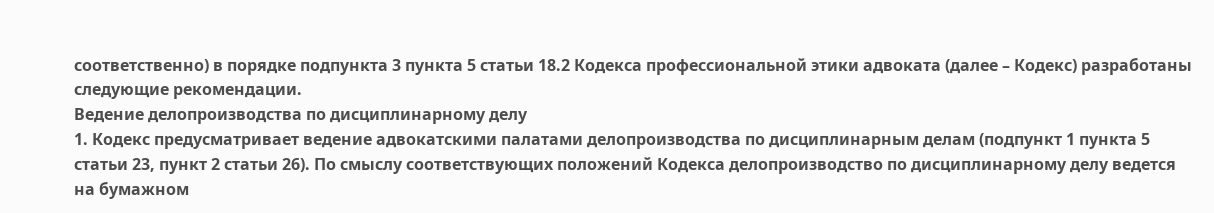соответственно) в порядке подпункта 3 пункта 5 статьи 18.2 Кодекса профессиональной этики адвоката (далее – Кодекс) разработаны следующие рекомендации.
Ведение делопроизводства по дисциплинарному делу
1. Кодекс предусматривает ведение адвокатскими палатами делопроизводства по дисциплинарным делам (подпункт 1 пункта 5 статьи 23, пункт 2 статьи 26). По смыслу соответствующих положений Кодекса делопроизводство по дисциплинарному делу ведется на бумажном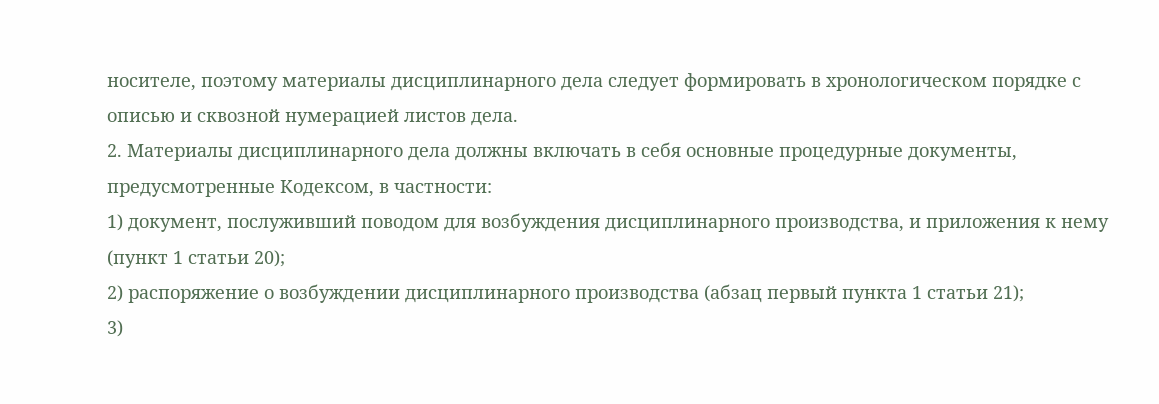носителе, поэтому материалы дисциплинарного дела следует формировать в хронологическом порядке с описью и сквозной нумерацией листов дела.
2. Материалы дисциплинарного дела должны включать в себя основные процедурные документы, предусмотренные Кодексом, в частности:
1) документ, послуживший поводом для возбуждения дисциплинарного производства, и приложения к нему (пункт 1 статьи 20);
2) распоряжение о возбуждении дисциплинарного производства (абзац первый пункта 1 статьи 21);
3)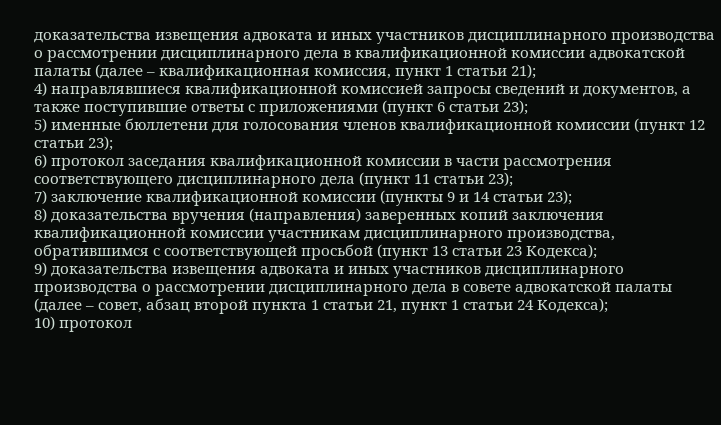доказательства извещения адвоката и иных участников дисциплинарного производства о рассмотрении дисциплинарного дела в квалификационной комиссии адвокатской палаты (далее – квалификационная комиссия, пункт 1 статьи 21);
4) направлявшиеся квалификационной комиссией запросы сведений и документов, а также поступившие ответы с приложениями (пункт 6 статьи 23);
5) именные бюллетени для голосования членов квалификационной комиссии (пункт 12 статьи 23);
6) протокол заседания квалификационной комиссии в части рассмотрения соответствующего дисциплинарного дела (пункт 11 статьи 23);
7) заключение квалификационной комиссии (пункты 9 и 14 статьи 23);
8) доказательства вручения (направления) заверенных копий заключения квалификационной комиссии участникам дисциплинарного производства, обратившимся с соответствующей просьбой (пункт 13 статьи 23 Кодекса);
9) доказательства извещения адвоката и иных участников дисциплинарного производства о рассмотрении дисциплинарного дела в совете адвокатской палаты (далее – совет, абзац второй пункта 1 статьи 21, пункт 1 статьи 24 Кодекса);
10) протокол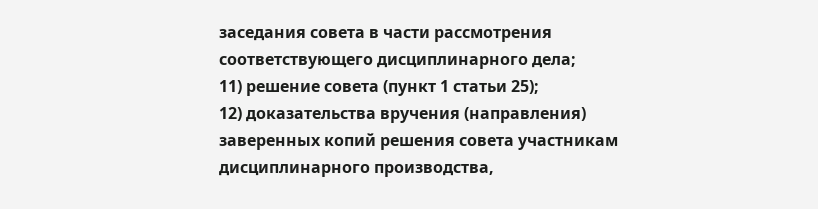заседания совета в части рассмотрения соответствующего дисциплинарного дела;
11) решение совета (пункт 1 статьи 25);
12) доказательства вручения (направления) заверенных копий решения совета участникам дисциплинарного производства,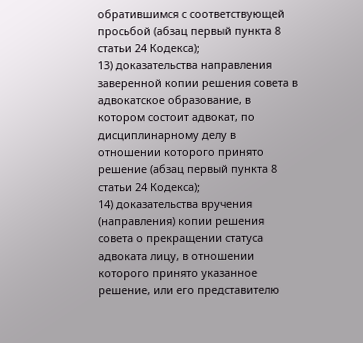обратившимся с соответствующей просьбой (абзац первый пункта 8 статьи 24 Кодекса);
13) доказательства направления заверенной копии решения совета в адвокатское образование, в котором состоит адвокат, по дисциплинарному делу в отношении которого принято решение (абзац первый пункта 8 статьи 24 Кодекса);
14) доказательства вручения (направления) копии решения совета о прекращении статуса адвоката лицу, в отношении которого принято указанное решение, или его представителю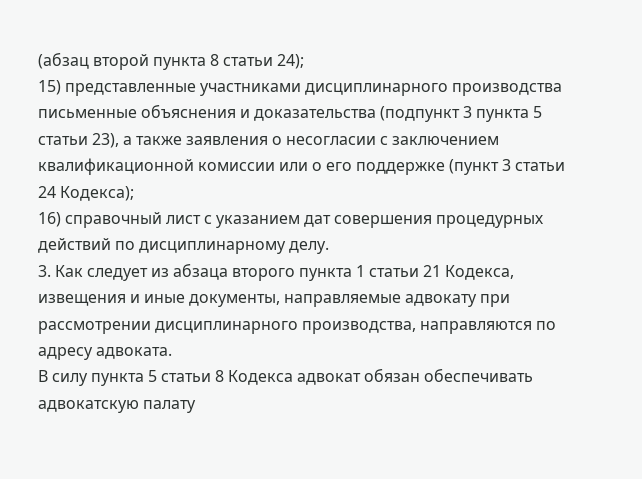(абзац второй пункта 8 статьи 24);
15) представленные участниками дисциплинарного производства письменные объяснения и доказательства (подпункт 3 пункта 5 статьи 23), а также заявления о несогласии с заключением квалификационной комиссии или о его поддержке (пункт 3 статьи 24 Кодекса);
16) справочный лист с указанием дат совершения процедурных действий по дисциплинарному делу.
3. Как следует из абзаца второго пункта 1 статьи 21 Кодекса, извещения и иные документы, направляемые адвокату при рассмотрении дисциплинарного производства, направляются по адресу адвоката.
В силу пункта 5 статьи 8 Кодекса адвокат обязан обеспечивать адвокатскую палату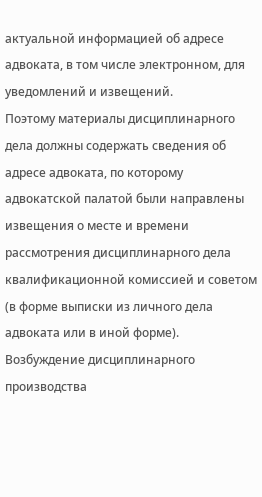актуальной информацией об адресе адвоката, в том числе электронном, для уведомлений и извещений.
Поэтому материалы дисциплинарного дела должны содержать сведения об адресе адвоката, по которому адвокатской палатой были направлены извещения о месте и времени рассмотрения дисциплинарного дела квалификационной комиссией и советом (в форме выписки из личного дела адвоката или в иной форме).
Возбуждение дисциплинарного производства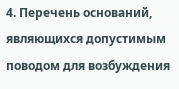4. Перечень оснований, являющихся допустимым поводом для возбуждения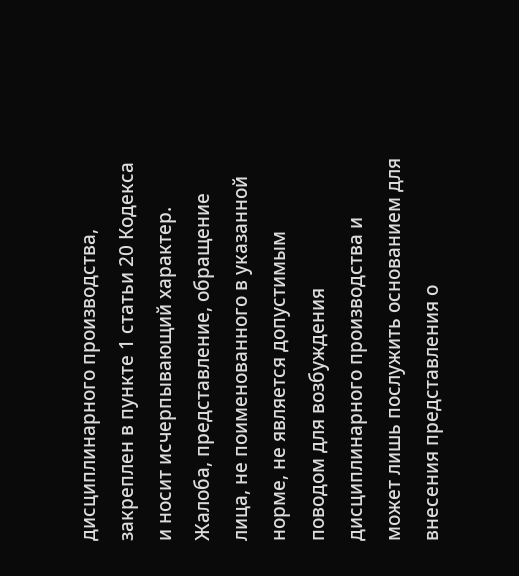дисциплинарного производства, закреплен в пункте 1 статьи 20 Кодекса и носит исчерпывающий характер.
Жалоба, представление, обращение лица, не поименованного в указанной норме, не является допустимым поводом для возбуждения дисциплинарного производства и может лишь послужить основанием для внесения представления о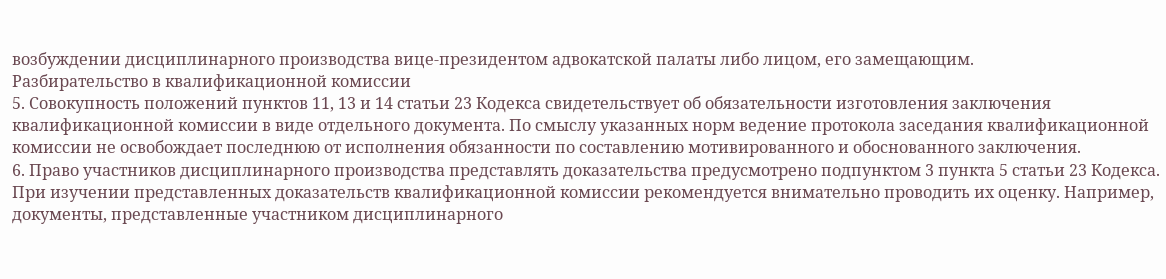возбуждении дисциплинарного производства вице-президентом адвокатской палаты либо лицом, его замещающим.
Разбирательство в квалификационной комиссии
5. Совокупность положений пунктов 11, 13 и 14 статьи 23 Кодекса свидетельствует об обязательности изготовления заключения квалификационной комиссии в виде отдельного документа. По смыслу указанных норм ведение протокола заседания квалификационной комиссии не освобождает последнюю от исполнения обязанности по составлению мотивированного и обоснованного заключения.
6. Право участников дисциплинарного производства представлять доказательства предусмотрено подпунктом 3 пункта 5 статьи 23 Кодекса. При изучении представленных доказательств квалификационной комиссии рекомендуется внимательно проводить их оценку. Например, документы, представленные участником дисциплинарного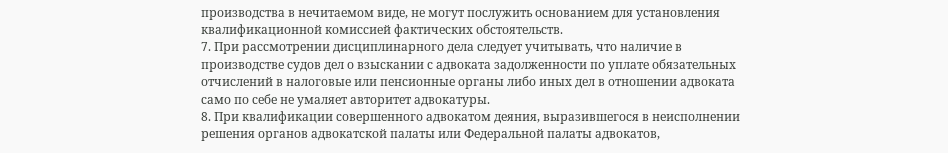производства в нечитаемом виде, не могут послужить основанием для установления квалификационной комиссией фактических обстоятельств.
7. При рассмотрении дисциплинарного дела следует учитывать, что наличие в производстве судов дел о взыскании с адвоката задолженности по уплате обязательных отчислений в налоговые или пенсионные органы либо иных дел в отношении адвоката само по себе не умаляет авторитет адвокатуры.
8. При квалификации совершенного адвокатом деяния, выразившегося в неисполнении решения органов адвокатской палаты или Федеральной палаты адвокатов,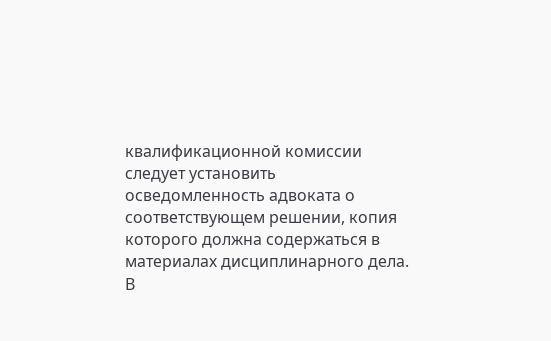квалификационной комиссии следует установить осведомленность адвоката о соответствующем решении, копия которого должна содержаться в материалах дисциплинарного дела.
В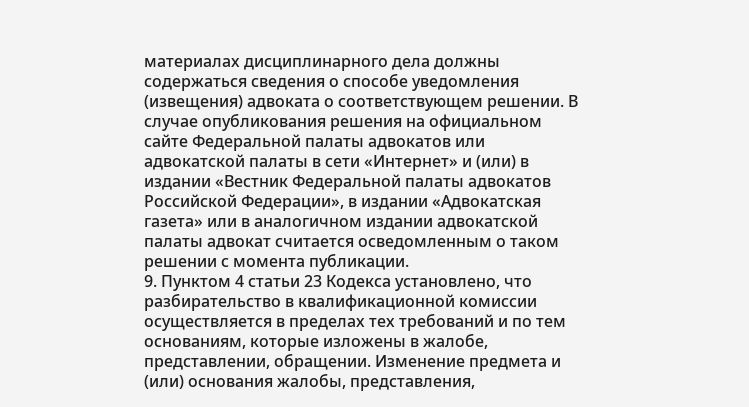материалах дисциплинарного дела должны содержаться сведения о способе уведомления (извещения) адвоката о соответствующем решении. В случае опубликования решения на официальном сайте Федеральной палаты адвокатов или адвокатской палаты в сети «Интернет» и (или) в издании «Вестник Федеральной палаты адвокатов Российской Федерации», в издании «Адвокатская газета» или в аналогичном издании адвокатской палаты адвокат считается осведомленным о таком решении с момента публикации.
9. Пунктом 4 статьи 23 Кодекса установлено, что разбирательство в квалификационной комиссии осуществляется в пределах тех требований и по тем основаниям, которые изложены в жалобе, представлении, обращении. Изменение предмета и (или) основания жалобы, представления,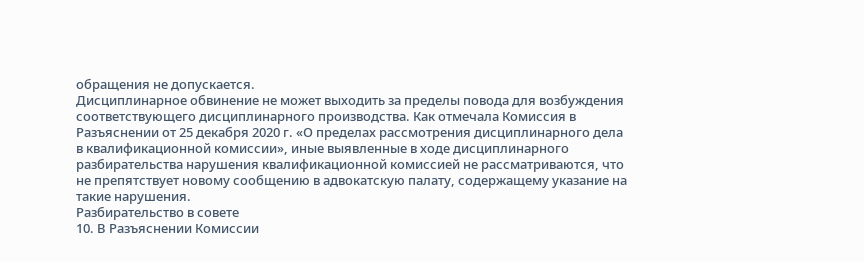обращения не допускается.
Дисциплинарное обвинение не может выходить за пределы повода для возбуждения соответствующего дисциплинарного производства. Как отмечала Комиссия в Разъяснении от 25 декабря 2020 г. «О пределах рассмотрения дисциплинарного дела в квалификационной комиссии», иные выявленные в ходе дисциплинарного разбирательства нарушения квалификационной комиссией не рассматриваются, что не препятствует новому сообщению в адвокатскую палату, содержащему указание на такие нарушения.
Разбирательство в совете
10. В Разъяснении Комиссии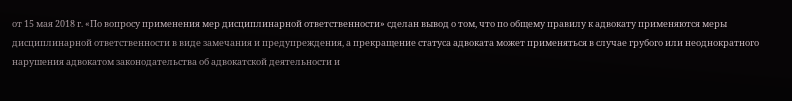от 15 мая 2018 г. «По вопросу применения мер дисциплинарной ответственности» сделан вывод о том, что по общему правилу к адвокату применяются меры дисциплинарной ответственности в виде замечания и предупреждения, а прекращение статуса адвоката может применяться в случае грубого или неоднократного нарушения адвокатом законодательства об адвокатской деятельности и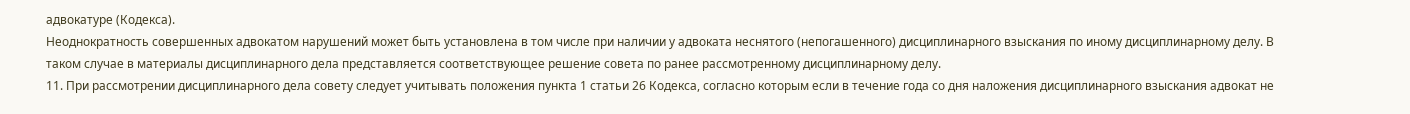адвокатуре (Кодекса).
Неоднократность совершенных адвокатом нарушений может быть установлена в том числе при наличии у адвоката неснятого (непогашенного) дисциплинарного взыскания по иному дисциплинарному делу. В таком случае в материалы дисциплинарного дела представляется соответствующее решение совета по ранее рассмотренному дисциплинарному делу.
11. При рассмотрении дисциплинарного дела совету следует учитывать положения пункта 1 статьи 26 Кодекса, согласно которым если в течение года со дня наложения дисциплинарного взыскания адвокат не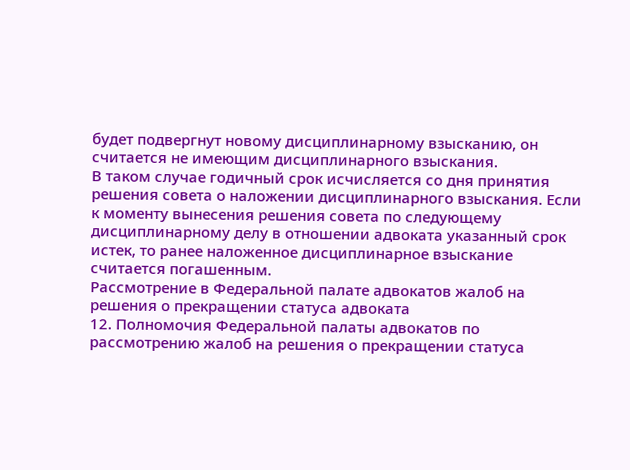будет подвергнут новому дисциплинарному взысканию, он считается не имеющим дисциплинарного взыскания.
В таком случае годичный срок исчисляется со дня принятия решения совета о наложении дисциплинарного взыскания. Если к моменту вынесения решения совета по следующему дисциплинарному делу в отношении адвоката указанный срок истек, то ранее наложенное дисциплинарное взыскание считается погашенным.
Рассмотрение в Федеральной палате адвокатов жалоб на решения о прекращении статуса адвоката
12. Полномочия Федеральной палаты адвокатов по рассмотрению жалоб на решения о прекращении статуса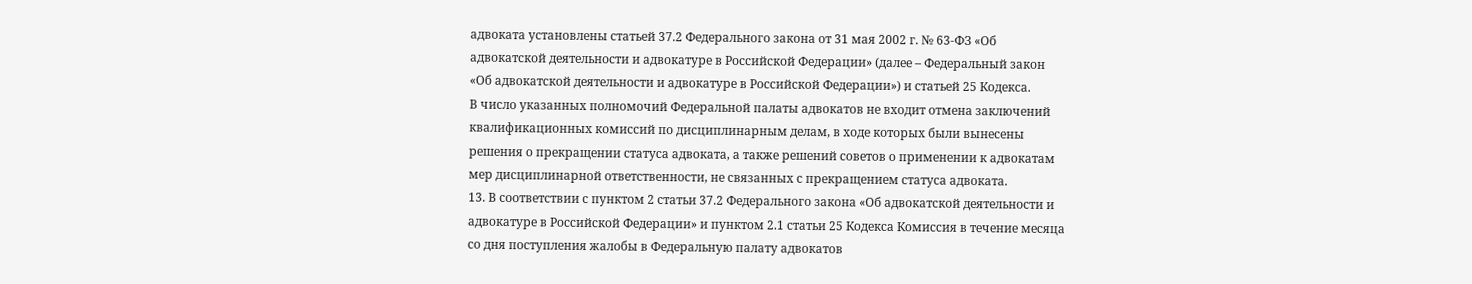адвоката установлены статьей 37.2 Федерального закона от 31 мая 2002 г. № 63-ФЗ «Об адвокатской деятельности и адвокатуре в Российской Федерации» (далее – Федеральный закон «Об адвокатской деятельности и адвокатуре в Российской Федерации») и статьей 25 Кодекса.
В число указанных полномочий Федеральной палаты адвокатов не входит отмена заключений квалификационных комиссий по дисциплинарным делам, в ходе которых были вынесены решения о прекращении статуса адвоката, а также решений советов о применении к адвокатам мер дисциплинарной ответственности, не связанных с прекращением статуса адвоката.
13. В соответствии с пунктом 2 статьи 37.2 Федерального закона «Об адвокатской деятельности и адвокатуре в Российской Федерации» и пунктом 2.1 статьи 25 Кодекса Комиссия в течение месяца со дня поступления жалобы в Федеральную палату адвокатов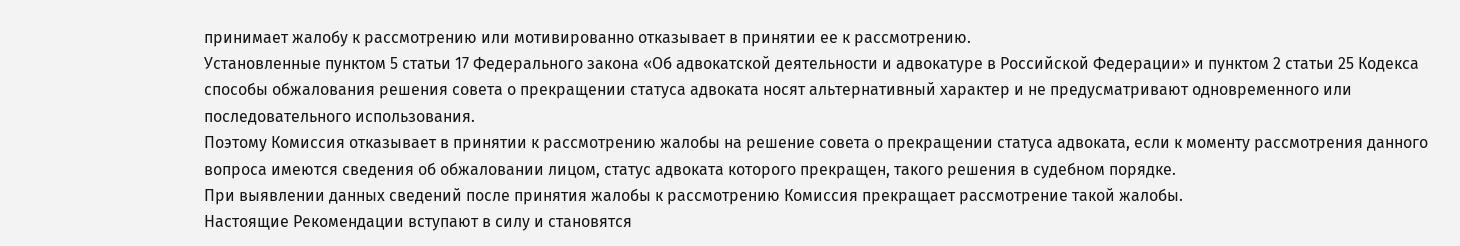принимает жалобу к рассмотрению или мотивированно отказывает в принятии ее к рассмотрению.
Установленные пунктом 5 статьи 17 Федерального закона «Об адвокатской деятельности и адвокатуре в Российской Федерации» и пунктом 2 статьи 25 Кодекса способы обжалования решения совета о прекращении статуса адвоката носят альтернативный характер и не предусматривают одновременного или последовательного использования.
Поэтому Комиссия отказывает в принятии к рассмотрению жалобы на решение совета о прекращении статуса адвоката, если к моменту рассмотрения данного вопроса имеются сведения об обжаловании лицом, статус адвоката которого прекращен, такого решения в судебном порядке.
При выявлении данных сведений после принятия жалобы к рассмотрению Комиссия прекращает рассмотрение такой жалобы.
Настоящие Рекомендации вступают в силу и становятся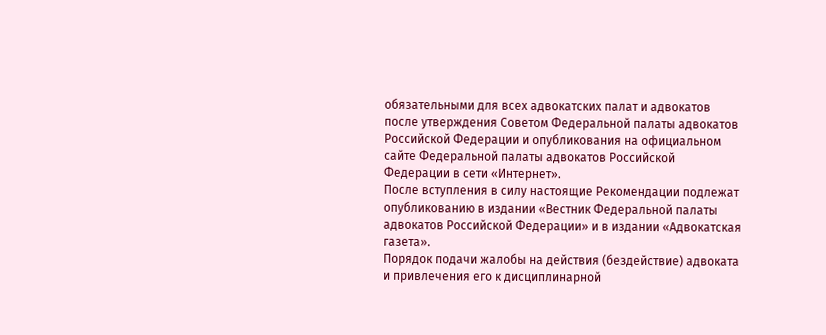обязательными для всех адвокатских палат и адвокатов после утверждения Советом Федеральной палаты адвокатов Российской Федерации и опубликования на официальном сайте Федеральной палаты адвокатов Российской Федерации в сети «Интернет».
После вступления в силу настоящие Рекомендации подлежат опубликованию в издании «Вестник Федеральной палаты адвокатов Российской Федерации» и в издании «Адвокатская газета».
Порядок подачи жалобы на действия (бездействие) адвоката и привлечения его к дисциплинарной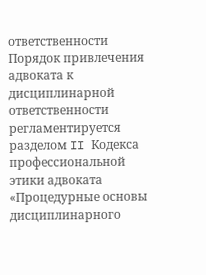ответственности
Порядок привлечения адвоката к дисциплинарной ответственности регламентируется разделом II Кодекса профессиональной этики адвоката «Процедурные основы дисциплинарного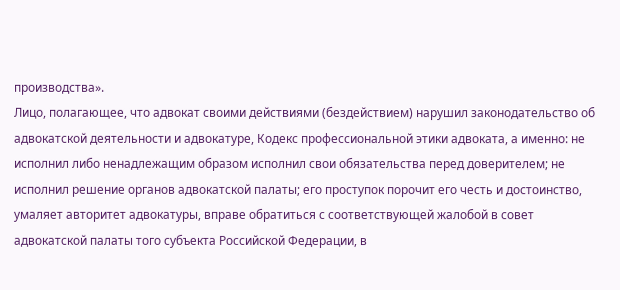производства».
Лицо, полагающее, что адвокат своими действиями (бездействием) нарушил законодательство об адвокатской деятельности и адвокатуре, Кодекс профессиональной этики адвоката, а именно: не исполнил либо ненадлежащим образом исполнил свои обязательства перед доверителем; не исполнил решение органов адвокатской палаты; его проступок порочит его честь и достоинство, умаляет авторитет адвокатуры, вправе обратиться с соответствующей жалобой в совет адвокатской палаты того субъекта Российской Федерации, в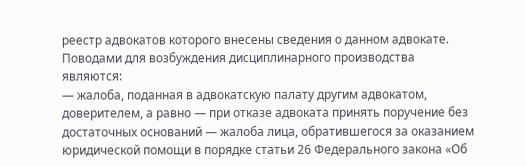реестр адвокатов которого внесены сведения о данном адвокате.
Поводами для возбуждения дисциплинарного производства являются:
— жалоба, поданная в адвокатскую палату другим адвокатом, доверителем, а равно — при отказе адвоката принять поручение без достаточных оснований — жалоба лица, обратившегося за оказанием юридической помощи в порядке статьи 26 Федерального закона «Об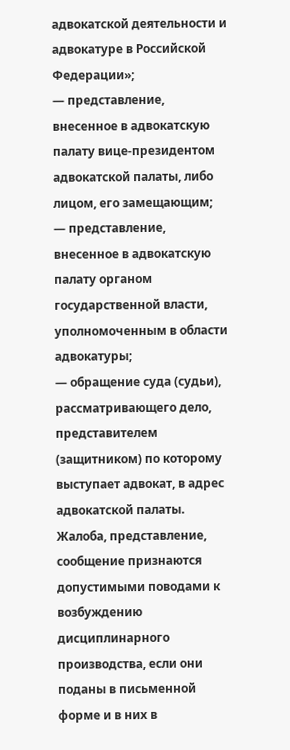адвокатской деятельности и адвокатуре в Российской Федерации»;
— представление, внесенное в адвокатскую палату вице-президентом адвокатской палаты, либо лицом, его замещающим;
— представление, внесенное в адвокатскую палату органом государственной власти, уполномоченным в области адвокатуры;
— обращение суда (судьи), рассматривающего дело, представителем (защитником) по которому выступает адвокат, в адрес адвокатской палаты.
Жалоба, представление, сообщение признаются допустимыми поводами к возбуждению дисциплинарного производства, если они поданы в письменной форме и в них в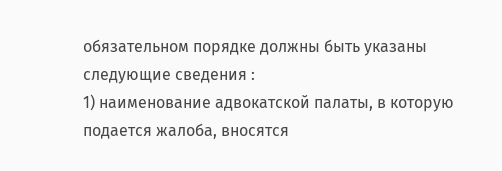обязательном порядке должны быть указаны следующие сведения :
1) наименование адвокатской палаты, в которую подается жалоба, вносятся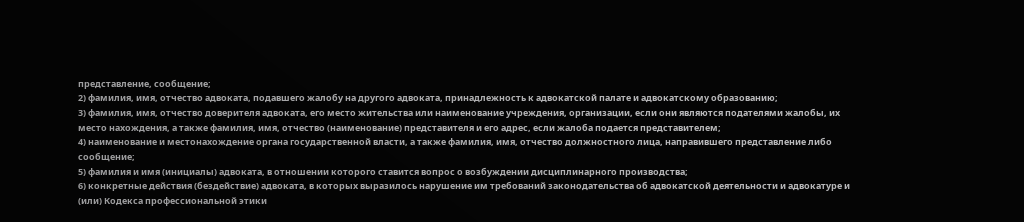представление, сообщение;
2) фамилия, имя, отчество адвоката, подавшего жалобу на другого адвоката, принадлежность к адвокатской палате и адвокатскому образованию;
3) фамилия, имя, отчество доверителя адвоката, его место жительства или наименование учреждения, организации, если они являются подателями жалобы, их место нахождения, а также фамилия, имя, отчество (наименование) представителя и его адрес, если жалоба подается представителем;
4) наименование и местонахождение органа государственной власти, а также фамилия, имя, отчество должностного лица, направившего представление либо сообщение;
5) фамилия и имя (инициалы) адвоката, в отношении которого ставится вопрос о возбуждении дисциплинарного производства;
6) конкретные действия (бездействие) адвоката, в которых выразилось нарушение им требований законодательства об адвокатской деятельности и адвокатуре и (или) Кодекса профессиональной этики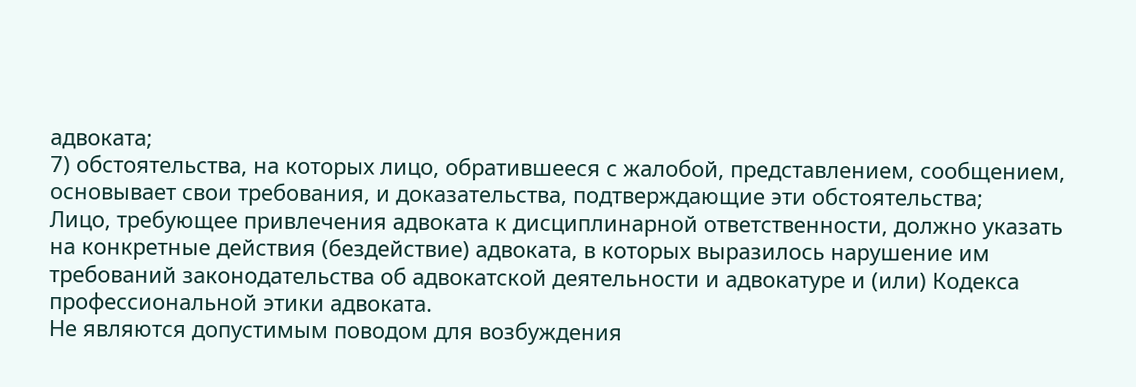адвоката;
7) обстоятельства, на которых лицо, обратившееся с жалобой, представлением, сообщением, основывает свои требования, и доказательства, подтверждающие эти обстоятельства;
Лицо, требующее привлечения адвоката к дисциплинарной ответственности, должно указать на конкретные действия (бездействие) адвоката, в которых выразилось нарушение им требований законодательства об адвокатской деятельности и адвокатуре и (или) Кодекса профессиональной этики адвоката.
Не являются допустимым поводом для возбуждения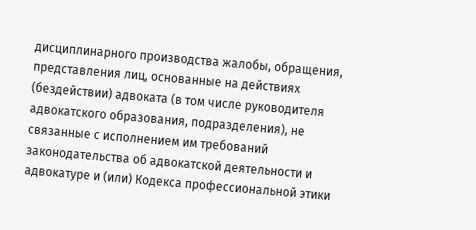дисциплинарного производства жалобы, обращения, представления лиц, основанные на действиях (бездействии) адвоката (в том числе руководителя адвокатского образования, подразделения), не связанные с исполнением им требований законодательства об адвокатской деятельности и адвокатуре и (или) Кодекса профессиональной этики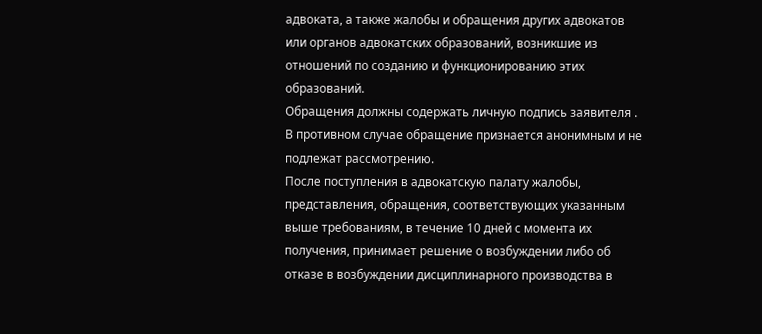адвоката, а также жалобы и обращения других адвокатов или органов адвокатских образований, возникшие из отношений по созданию и функционированию этих образований.
Обращения должны содержать личную подпись заявителя . В противном случае обращение признается анонимным и не подлежат рассмотрению.
После поступления в адвокатскую палату жалобы, представления, обращения, соответствующих указанным выше требованиям, в течение 10 дней с момента их получения, принимает решение о возбуждении либо об отказе в возбуждении дисциплинарного производства в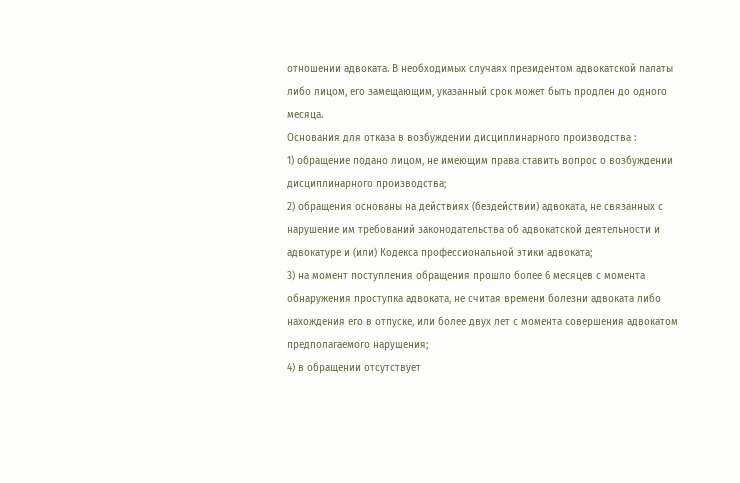отношении адвоката. В необходимых случаях президентом адвокатской палаты либо лицом, его замещающим, указанный срок может быть продлен до одного месяца.
Основания для отказа в возбуждении дисциплинарного производства :
1) обращение подано лицом, не имеющим права ставить вопрос о возбуждении дисциплинарного производства;
2) обращения основаны на действиях (бездействии) адвоката, не связанных с нарушение им требований законодательства об адвокатской деятельности и адвокатуре и (или) Кодекса профессиональной этики адвоката;
3) на момент поступления обращения прошло более 6 месяцев с момента обнаружения проступка адвоката, не считая времени болезни адвоката либо нахождения его в отпуске, или более двух лет с момента совершения адвокатом предполагаемого нарушения;
4) в обращении отсутствует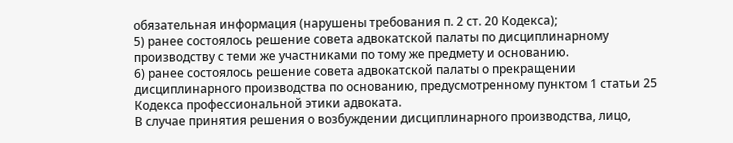обязательная информация (нарушены требования п. 2 ст. 20 Кодекса);
5) ранее состоялось решение совета адвокатской палаты по дисциплинарному производству с теми же участниками по тому же предмету и основанию.
6) ранее состоялось решение совета адвокатской палаты о прекращении дисциплинарного производства по основанию, предусмотренному пунктом 1 статьи 25 Кодекса профессиональной этики адвоката.
В случае принятия решения о возбуждении дисциплинарного производства, лицо,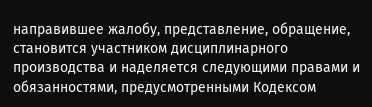направившее жалобу, представление, обращение, становится участником дисциплинарного производства и наделяется следующими правами и обязанностями, предусмотренными Кодексом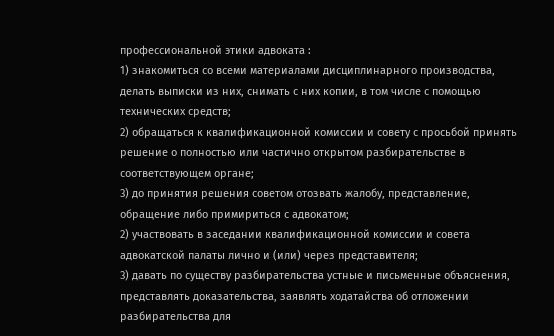профессиональной этики адвоката :
1) знакомиться со всеми материалами дисциплинарного производства, делать выписки из них, снимать с них копии, в том числе с помощью технических средств;
2) обращаться к квалификационной комиссии и совету с просьбой принять решение о полностью или частично открытом разбирательстве в соответствующем органе;
3) до принятия решения советом отозвать жалобу, представление, обращение либо примириться с адвокатом;
2) участвовать в заседании квалификационной комиссии и совета адвокатской палаты лично и (или) через представителя;
3) давать по существу разбирательства устные и письменные объяснения, представлять доказательства, заявлять ходатайства об отложении разбирательства для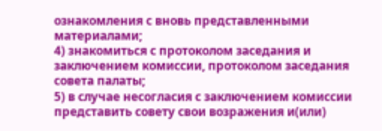ознакомления с вновь представленными материалами;
4) знакомиться с протоколом заседания и заключением комиссии, протоколом заседания совета палаты;
5) в случае несогласия с заключением комиссии представить совету свои возражения и(или)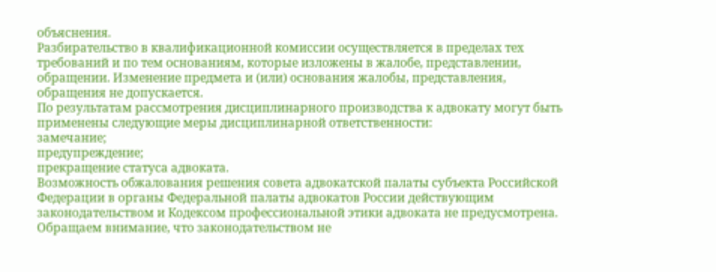объяснения.
Разбирательство в квалификационной комиссии осуществляется в пределах тех требований и по тем основаниям, которые изложены в жалобе, представлении, обращении. Изменение предмета и (или) основания жалобы, представления, обращения не допускается.
По результатам рассмотрения дисциплинарного производства к адвокату могут быть применены следующие меры дисциплинарной ответственности:
замечание;
предупреждение;
прекращение статуса адвоката.
Возможность обжалования решения совета адвокатской палаты субъекта Российской Федерации в органы Федеральной палаты адвокатов России действующим законодательством и Кодексом профессиональной этики адвоката не предусмотрена.
Обращаем внимание, что законодательством не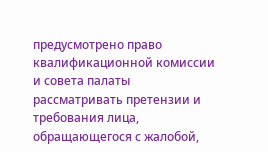предусмотрено право квалификационной комиссии и совета палаты рассматривать претензии и требования лица, обращающегося с жалобой,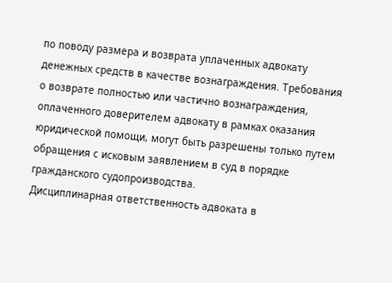по поводу размера и возврата уплаченных адвокату денежных средств в качестве вознаграждения. Требования о возврате полностью или частично вознаграждения, оплаченного доверителем адвокату в рамках оказания юридической помощи, могут быть разрешены только путем обращения с исковым заявлением в суд в порядке гражданского судопроизводства.
Дисциплинарная ответственность адвоката в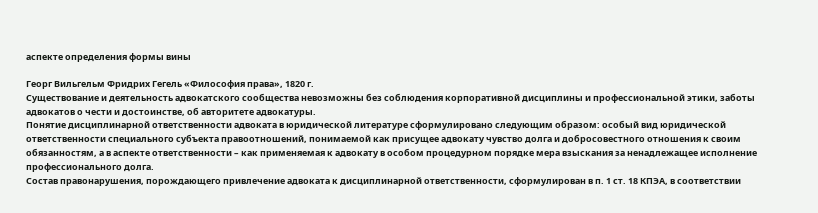аспекте определения формы вины

Георг Вильгельм Фридрих Гегель «Философия права», 1820 г.
Существование и деятельность адвокатского сообщества невозможны без соблюдения корпоративной дисциплины и профессиональной этики, заботы адвокатов о чести и достоинстве, об авторитете адвокатуры.
Понятие дисциплинарной ответственности адвоката в юридической литературе сформулировано следующим образом: особый вид юридической ответственности специального субъекта правоотношений, понимаемой как присущее адвокату чувство долга и добросовестного отношения к своим обязанностям, а в аспекте ответственности – как применяемая к адвокату в особом процедурном порядке мера взыскания за ненадлежащее исполнение профессионального долга.
Состав правонарушения, порождающего привлечение адвоката к дисциплинарной ответственности, сформулирован в п. 1 ст. 18 КПЭА, в соответствии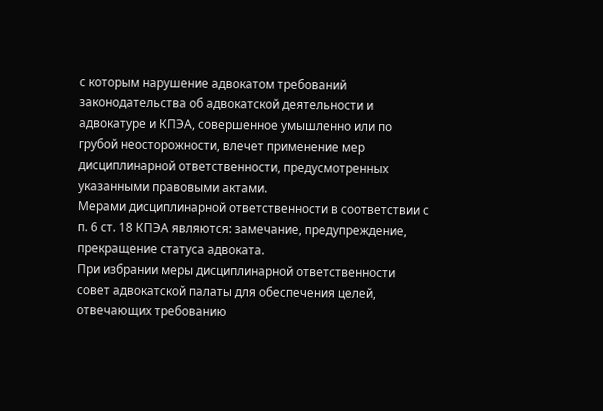с которым нарушение адвокатом требований законодательства об адвокатской деятельности и адвокатуре и КПЭА, совершенное умышленно или по грубой неосторожности, влечет применение мер дисциплинарной ответственности, предусмотренных указанными правовыми актами.
Мерами дисциплинарной ответственности в соответствии с п. 6 ст. 18 КПЭА являются: замечание, предупреждение, прекращение статуса адвоката.
При избрании меры дисциплинарной ответственности совет адвокатской палаты для обеспечения целей, отвечающих требованию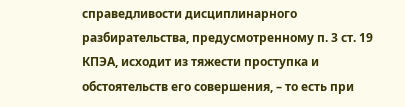справедливости дисциплинарного разбирательства, предусмотренному п. 3 ст. 19 КПЭА, исходит из тяжести проступка и обстоятельств его совершения, – то есть при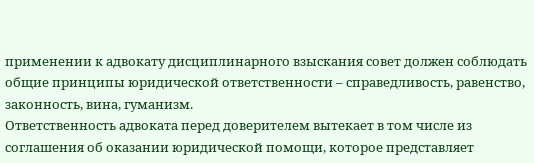применении к адвокату дисциплинарного взыскания совет должен соблюдать общие принципы юридической ответственности – справедливость, равенство, законность, вина, гуманизм.
Ответственность адвоката перед доверителем вытекает в том числе из соглашения об оказании юридической помощи, которое представляет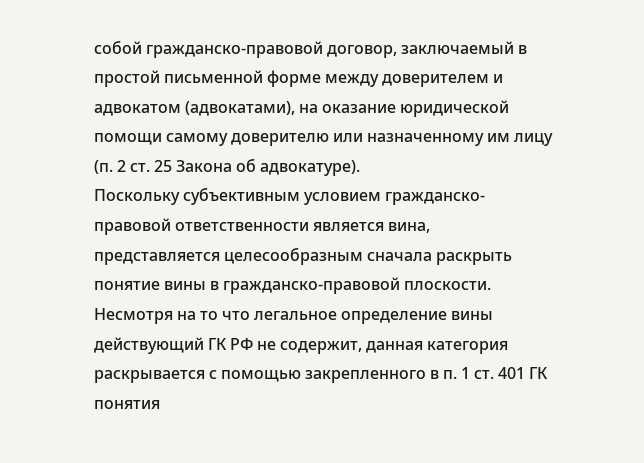собой гражданско-правовой договор, заключаемый в простой письменной форме между доверителем и адвокатом (адвокатами), на оказание юридической помощи самому доверителю или назначенному им лицу (п. 2 ст. 25 Закона об адвокатуре).
Поскольку субъективным условием гражданско-правовой ответственности является вина, представляется целесообразным сначала раскрыть понятие вины в гражданско-правовой плоскости.
Несмотря на то что легальное определение вины действующий ГК РФ не содержит, данная категория раскрывается с помощью закрепленного в п. 1 ст. 401 ГК понятия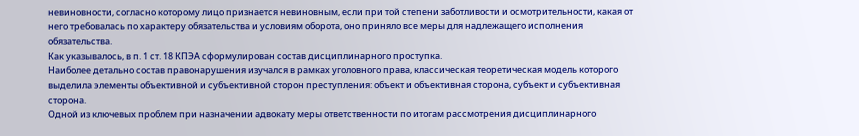невиновности, согласно которому лицо признается невиновным, если при той степени заботливости и осмотрительности, какая от него требовалась по характеру обязательства и условиям оборота, оно приняло все меры для надлежащего исполнения обязательства.
Как указывалось, в п. 1 ст. 18 КПЭА сформулирован состав дисциплинарного проступка.
Наиболее детально состав правонарушения изучался в рамках уголовного права, классическая теоретическая модель которого выделила элементы объективной и субъективной сторон преступления: объект и объективная сторона, субъект и субъективная сторона.
Одной из ключевых проблем при назначении адвокату меры ответственности по итогам рассмотрения дисциплинарного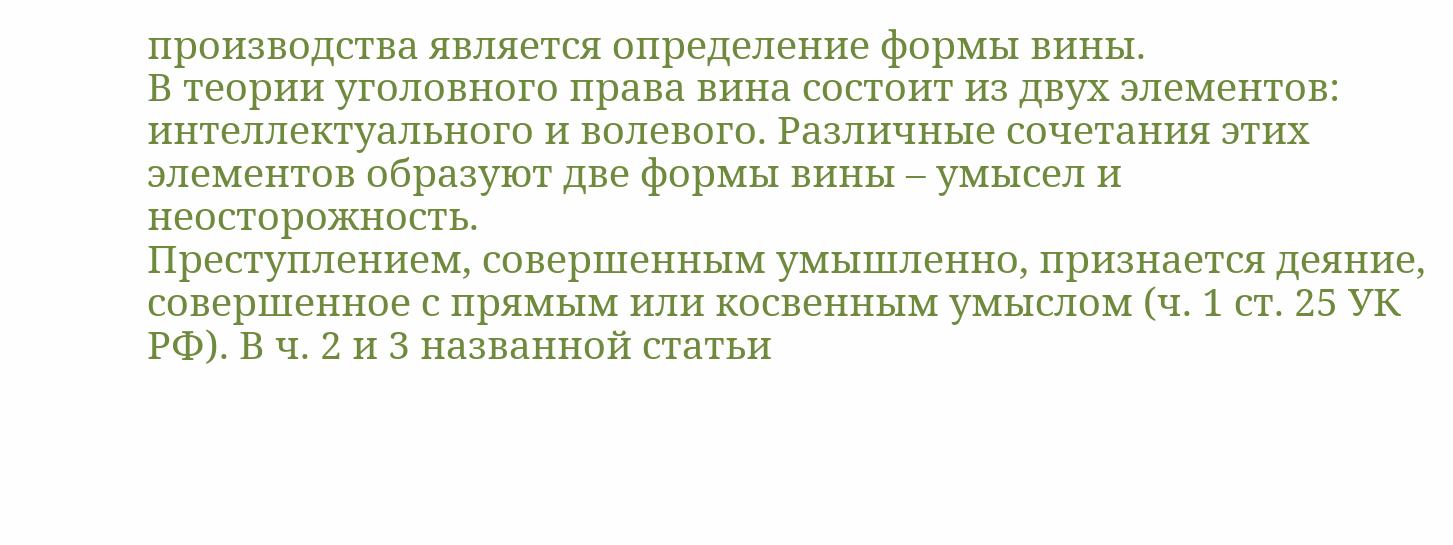производства является определение формы вины.
В теории уголовного права вина состоит из двух элементов: интеллектуального и волевого. Различные сочетания этих элементов образуют две формы вины – умысел и неосторожность.
Преступлением, совершенным умышленно, признается деяние, совершенное с прямым или косвенным умыслом (ч. 1 ст. 25 УК РФ). В ч. 2 и 3 названной статьи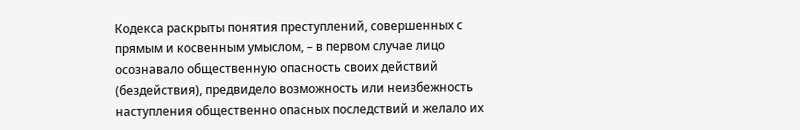Кодекса раскрыты понятия преступлений, совершенных с прямым и косвенным умыслом, – в первом случае лицо осознавало общественную опасность своих действий (бездействия), предвидело возможность или неизбежность наступления общественно опасных последствий и желало их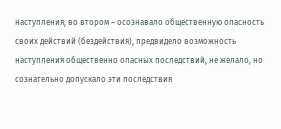наступления, во втором – осознавало общественную опасность своих действий (бездействия), предвидело возможность наступления общественно опасных последствий, не желало, но сознательно допускало эти последствия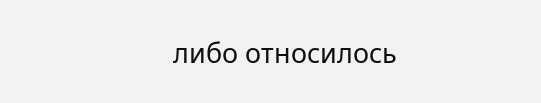либо относилось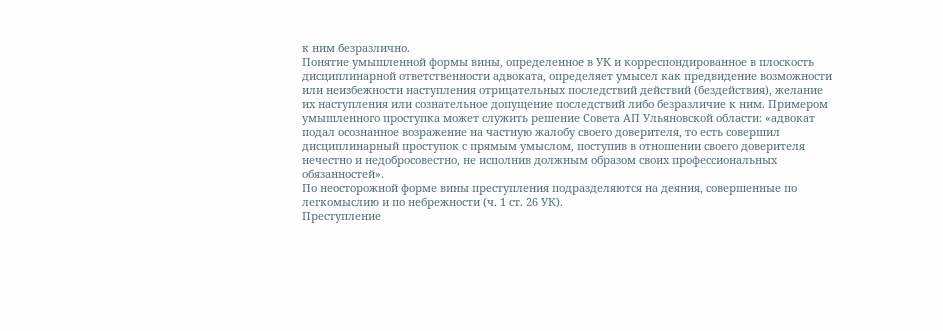к ним безразлично.
Понятие умышленной формы вины, определенное в УК и корреспондированное в плоскость дисциплинарной ответственности адвоката, определяет умысел как предвидение возможности или неизбежности наступления отрицательных последствий действий (бездействия), желание их наступления или сознательное допущение последствий либо безразличие к ним. Примером умышленного проступка может служить решение Совета АП Ульяновской области: «адвокат подал осознанное возражение на частную жалобу своего доверителя, то есть совершил дисциплинарный проступок с прямым умыслом, поступив в отношении своего доверителя нечестно и недобросовестно, не исполнив должным образом своих профессиональных обязанностей».
По неосторожной форме вины преступления подразделяются на деяния, совершенные по легкомыслию и по небрежности (ч. 1 ст. 26 УК).
Преступление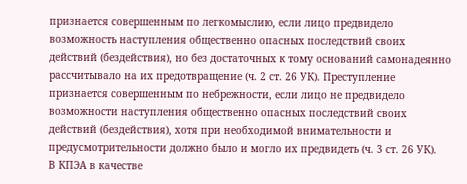признается совершенным по легкомыслию, если лицо предвидело возможность наступления общественно опасных последствий своих действий (бездействия), но без достаточных к тому оснований самонадеянно рассчитывало на их предотвращение (ч. 2 ст. 26 УК). Преступление признается совершенным по небрежности, если лицо не предвидело возможности наступления общественно опасных последствий своих действий (бездействия), хотя при необходимой внимательности и предусмотрительности должно было и могло их предвидеть (ч. 3 ст. 26 УК).
В КПЭА в качестве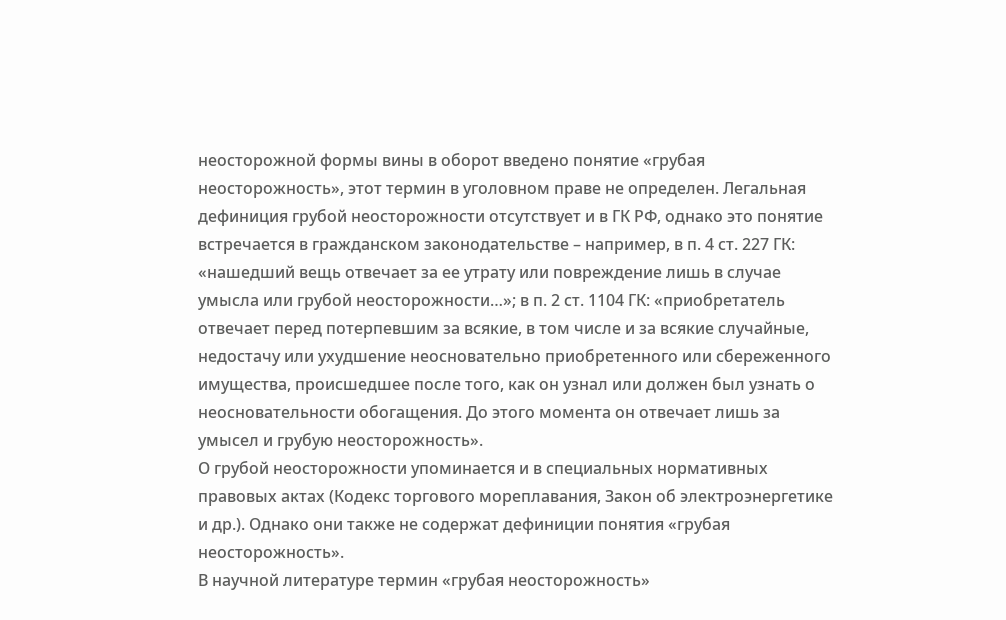неосторожной формы вины в оборот введено понятие «грубая неосторожность», этот термин в уголовном праве не определен. Легальная дефиниция грубой неосторожности отсутствует и в ГК РФ, однако это понятие встречается в гражданском законодательстве – например, в п. 4 ст. 227 ГК: «нашедший вещь отвечает за ее утрату или повреждение лишь в случае умысла или грубой неосторожности…»; в п. 2 ст. 1104 ГК: «приобретатель отвечает перед потерпевшим за всякие, в том числе и за всякие случайные, недостачу или ухудшение неосновательно приобретенного или сбереженного имущества, происшедшее после того, как он узнал или должен был узнать о неосновательности обогащения. До этого момента он отвечает лишь за умысел и грубую неосторожность».
О грубой неосторожности упоминается и в специальных нормативных правовых актах (Кодекс торгового мореплавания, Закон об электроэнергетике и др.). Однако они также не содержат дефиниции понятия «грубая неосторожность».
В научной литературе термин «грубая неосторожность»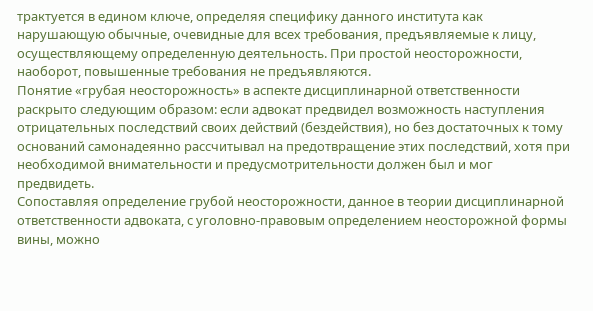трактуется в едином ключе, определяя специфику данного института как нарушающую обычные, очевидные для всех требования, предъявляемые к лицу, осуществляющему определенную деятельность. При простой неосторожности, наоборот, повышенные требования не предъявляются.
Понятие «грубая неосторожность» в аспекте дисциплинарной ответственности раскрыто следующим образом: если адвокат предвидел возможность наступления отрицательных последствий своих действий (бездействия), но без достаточных к тому оснований самонадеянно рассчитывал на предотвращение этих последствий, хотя при необходимой внимательности и предусмотрительности должен был и мог предвидеть.
Сопоставляя определение грубой неосторожности, данное в теории дисциплинарной ответственности адвоката, с уголовно-правовым определением неосторожной формы вины, можно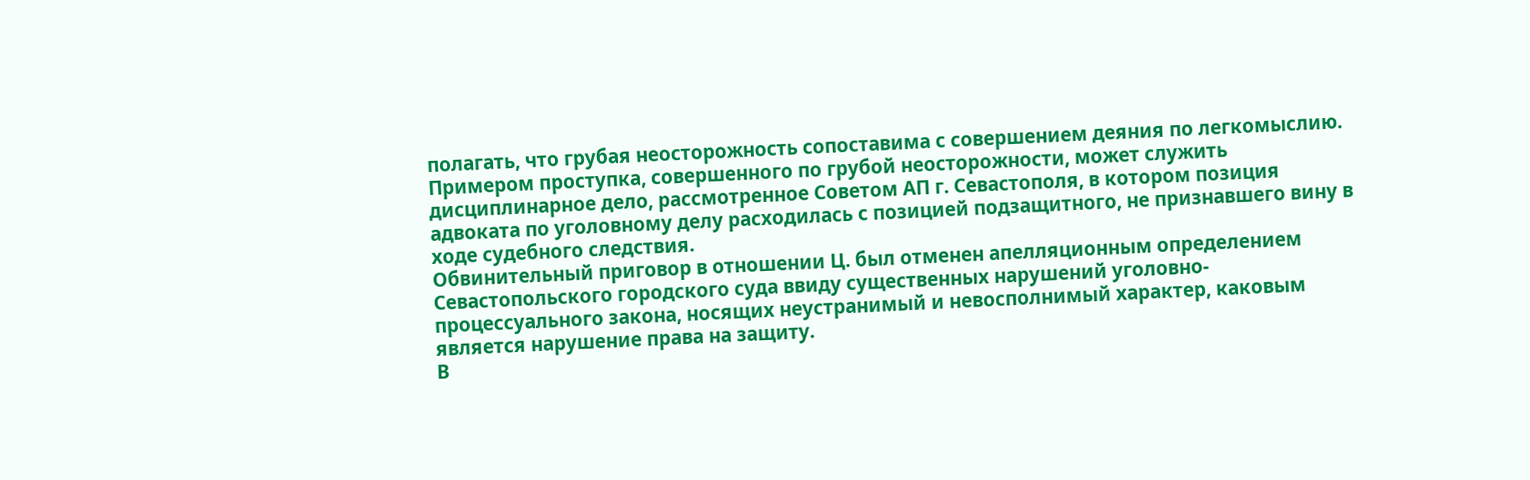полагать, что грубая неосторожность сопоставима с совершением деяния по легкомыслию.
Примером проступка, совершенного по грубой неосторожности, может служить дисциплинарное дело, рассмотренное Советом АП г. Севастополя, в котором позиция адвоката по уголовному делу расходилась с позицией подзащитного, не признавшего вину в ходе судебного следствия.
Обвинительный приговор в отношении Ц. был отменен апелляционным определением Севастопольского городского суда ввиду существенных нарушений уголовно-процессуального закона, носящих неустранимый и невосполнимый характер, каковым является нарушение права на защиту.
В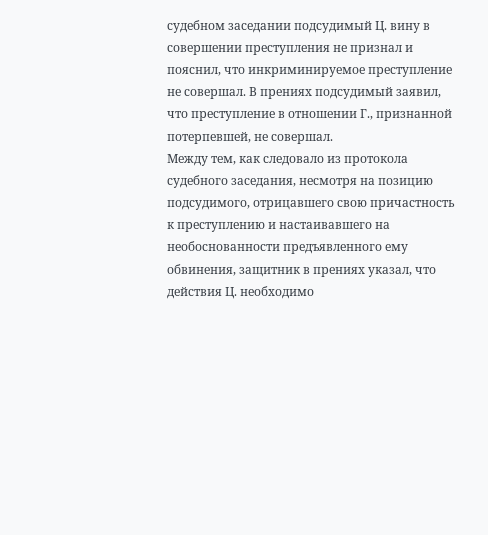судебном заседании подсудимый Ц. вину в совершении преступления не признал и пояснил, что инкриминируемое преступление не совершал. В прениях подсудимый заявил, что преступление в отношении Г., признанной потерпевшей, не совершал.
Между тем, как следовало из протокола судебного заседания, несмотря на позицию подсудимого, отрицавшего свою причастность к преступлению и настаивавшего на необоснованности предъявленного ему обвинения, защитник в прениях указал, что действия Ц. необходимо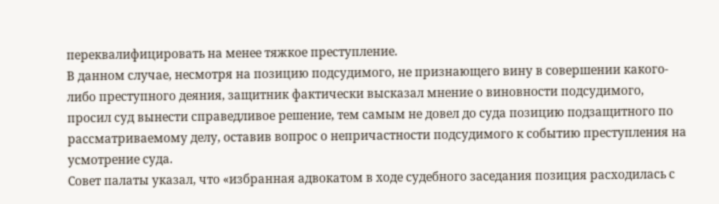переквалифицировать на менее тяжкое преступление.
В данном случае, несмотря на позицию подсудимого, не признающего вину в совершении какого-либо преступного деяния, защитник фактически высказал мнение о виновности подсудимого, просил суд вынести справедливое решение, тем самым не довел до суда позицию подзащитного по рассматриваемому делу, оставив вопрос о непричастности подсудимого к событию преступления на усмотрение суда.
Совет палаты указал, что «избранная адвокатом в ходе судебного заседания позиция расходилась с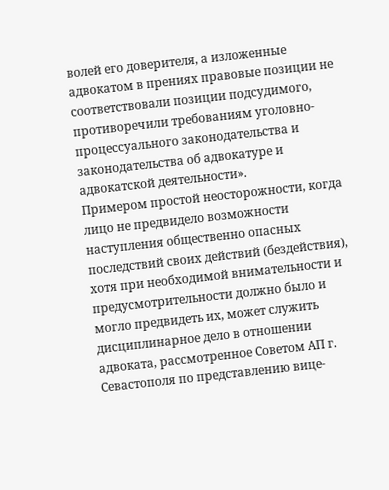волей его доверителя, а изложенные адвокатом в прениях правовые позиции не соответствовали позиции подсудимого, противоречили требованиям уголовно-процессуального законодательства и законодательства об адвокатуре и адвокатской деятельности».
Примером простой неосторожности, когда лицо не предвидело возможности наступления общественно опасных последствий своих действий (бездействия), хотя при необходимой внимательности и предусмотрительности должно было и могло предвидеть их, может служить дисциплинарное дело в отношении адвоката, рассмотренное Советом АП г. Севастополя по представлению вице-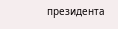президента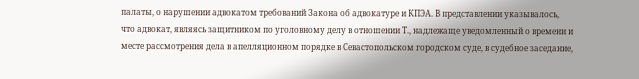палаты, о нарушении адвокатом требований Закона об адвокатуре и КПЭА. В представлении указывалось, что адвокат, являясь защитником по уголовному делу в отношении Т., надлежаще уведомленный о времени и месте рассмотрения дела в апелляционном порядке в Севастопольском городском суде, в судебное заседание,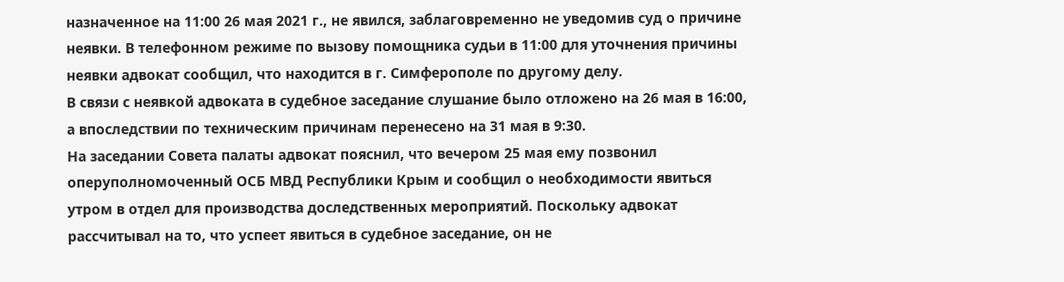назначенное на 11:00 26 мая 2021 г., не явился, заблаговременно не уведомив суд о причине неявки. В телефонном режиме по вызову помощника судьи в 11:00 для уточнения причины неявки адвокат сообщил, что находится в г. Симферополе по другому делу.
В связи с неявкой адвоката в судебное заседание слушание было отложено на 26 мая в 16:00, а впоследствии по техническим причинам перенесено на 31 мая в 9:30.
На заседании Совета палаты адвокат пояснил, что вечером 25 мая ему позвонил оперуполномоченный ОСБ МВД Республики Крым и сообщил о необходимости явиться утром в отдел для производства доследственных мероприятий. Поскольку адвокат рассчитывал на то, что успеет явиться в судебное заседание, он не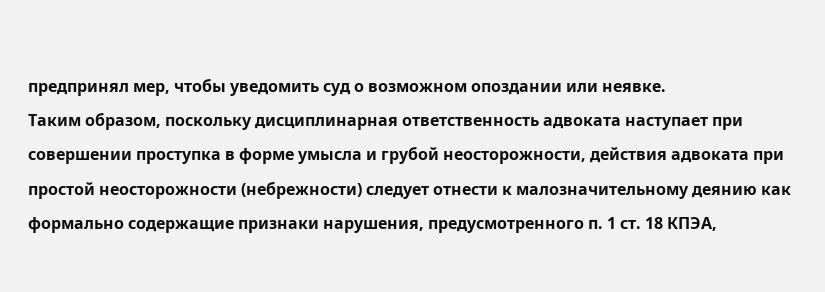предпринял мер, чтобы уведомить суд о возможном опоздании или неявке.
Таким образом, поскольку дисциплинарная ответственность адвоката наступает при совершении проступка в форме умысла и грубой неосторожности, действия адвоката при простой неосторожности (небрежности) следует отнести к малозначительному деянию как формально содержащие признаки нарушения, предусмотренного п. 1 ст. 18 КПЭА,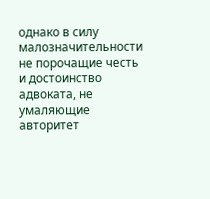однако в силу малозначительности не порочащие честь и достоинство адвоката, не умаляющие авторитет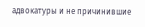адвокатуры и не причинившие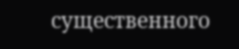существенного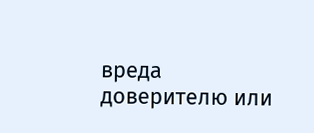вреда доверителю или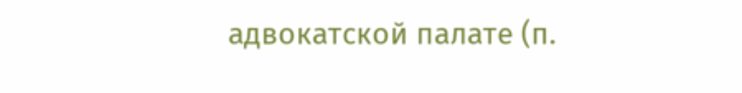адвокатской палате (п.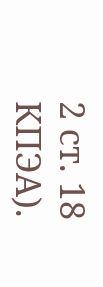2 ст. 18 КПЭА).